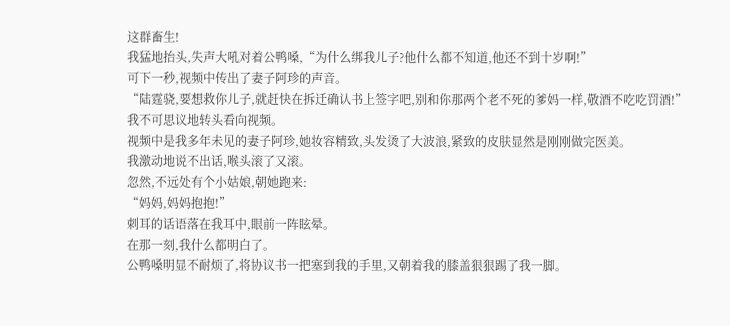这群畜生!
我猛地抬头,失声大吼对着公鸭嗓,“为什么绑我儿子?他什么都不知道,他还不到十岁啊!”
可下一秒,视频中传出了妻子阿珍的声音。
“陆霆骁,要想救你儿子,就赶快在拆迁确认书上签字吧,别和你那两个老不死的爹妈一样,敬酒不吃吃罚酒!”
我不可思议地转头看向视频。
视频中是我多年未见的妻子阿珍,她妆容精致,头发烫了大波浪,紧致的皮肤显然是刚刚做完医美。
我激动地说不出话,喉头滚了又滚。
忽然,不远处有个小姑娘,朝她跑来:
“妈妈,妈妈抱抱!”
刺耳的话语落在我耳中,眼前一阵眩晕。
在那一刻,我什么都明白了。
公鸭嗓明显不耐烦了,将协议书一把塞到我的手里,又朝着我的膝盖狠狠踢了我一脚。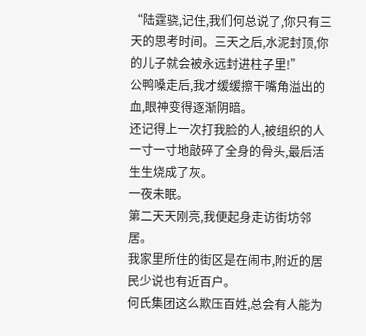“陆霆骁,记住,我们何总说了,你只有三天的思考时间。三天之后,水泥封顶,你的儿子就会被永远封进柱子里!”
公鸭嗓走后,我才缓缓擦干嘴角溢出的血,眼神变得逐渐阴暗。
还记得上一次打我脸的人,被组织的人一寸一寸地敲碎了全身的骨头,最后活生生烧成了灰。
一夜未眠。
第二天天刚亮,我便起身走访街坊邻居。
我家里所住的街区是在闹市,附近的居民少说也有近百户。
何氏集团这么欺压百姓,总会有人能为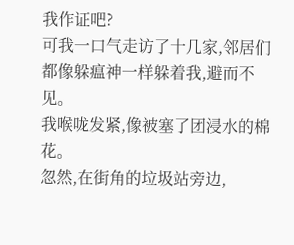我作证吧?
可我一口气走访了十几家,邻居们都像躲瘟神一样躲着我,避而不见。
我喉咙发紧,像被塞了团浸水的棉花。
忽然,在街角的垃圾站旁边,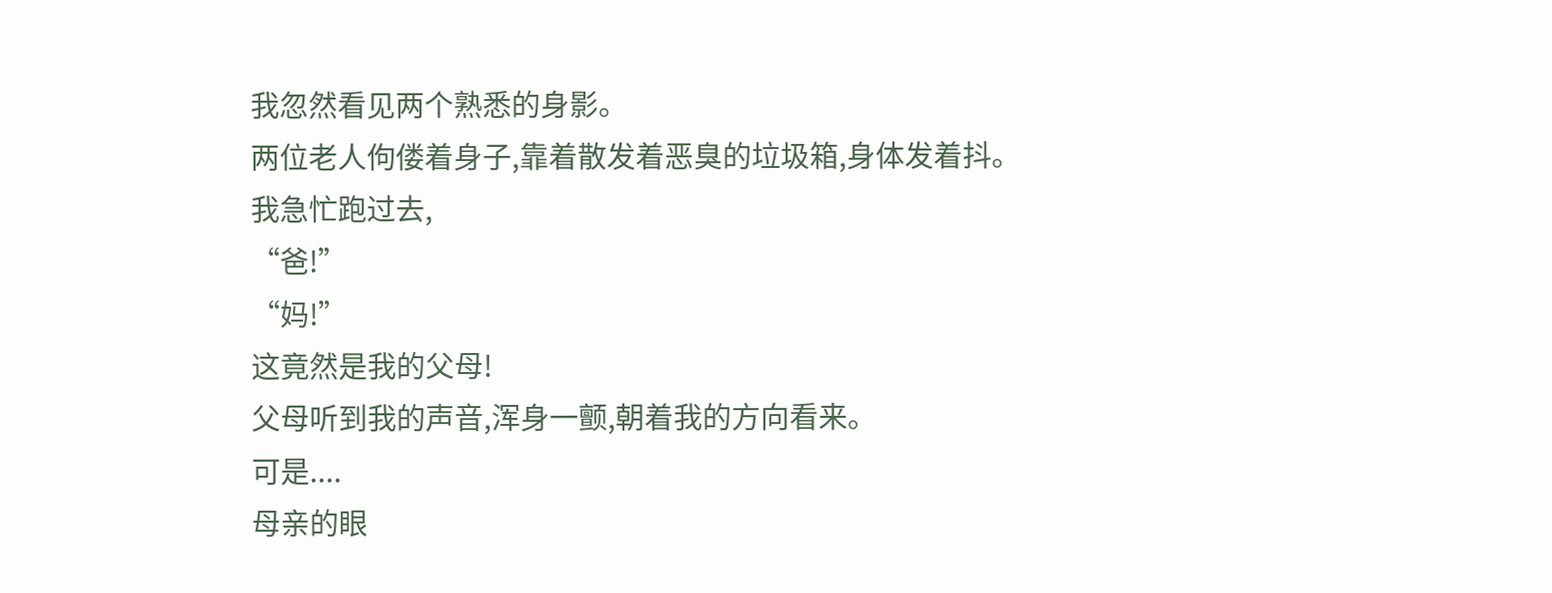我忽然看见两个熟悉的身影。
两位老人佝偻着身子,靠着散发着恶臭的垃圾箱,身体发着抖。
我急忙跑过去,
“爸!”
“妈!”
这竟然是我的父母!
父母听到我的声音,浑身一颤,朝着我的方向看来。
可是....
母亲的眼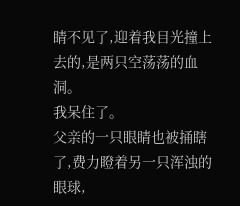睛不见了,迎着我目光撞上去的,是两只空荡荡的血洞。
我呆住了。
父亲的一只眼睛也被捅瞎了,费力瞪着另一只浑浊的眼球,